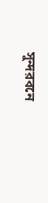সুন্দরবনে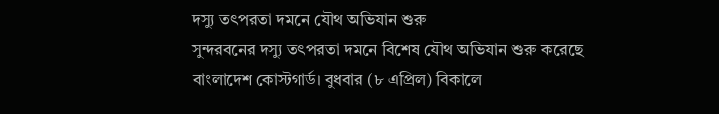দস্যু তৎপরতা দমনে যৌথ অভিযান শুরু
সুন্দরবনের দস্যু তৎপরতা দমনে বিশেষ যৌথ অভিযান শুরু করেছে বাংলাদেশ কোস্টগার্ড। বুধবার (৮ এপ্রিল) বিকালে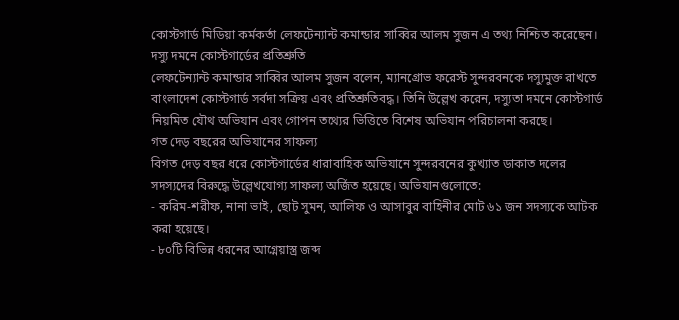কোস্টগার্ড মিডিয়া কর্মকর্তা লেফটেন্যান্ট কমান্ডার সাব্বির আলম সুজন এ তথ্য নিশ্চিত করেছেন।
দস্যু দমনে কোস্টগার্ডের প্রতিশ্রুতি
লেফটেন্যান্ট কমান্ডার সাব্বির আলম সুজন বলেন, ম্যানগ্রোভ ফরেস্ট সুন্দরবনকে দস্যুমুক্ত রাখতে বাংলাদেশ কোস্টগার্ড সর্বদা সক্রিয় এবং প্রতিশ্রুতিবদ্ধ। তিনি উল্লেখ করেন, দস্যুতা দমনে কোস্টগার্ড নিয়মিত যৌথ অভিযান এবং গোপন তথ্যের ভিত্তিতে বিশেষ অভিযান পরিচালনা করছে।
গত দেড় বছরের অভিযানের সাফল্য
বিগত দেড় বছর ধরে কোস্টগার্ডের ধারাবাহিক অভিযানে সুন্দরবনের কুখ্যাত ডাকাত দলের সদস্যদের বিরুদ্ধে উল্লেখযোগ্য সাফল্য অর্জিত হয়েছে। অভিযানগুলোতে:
- করিম-শরীফ, নানা ভাই, ছোট সুমন, আলিফ ও আসাবুর বাহিনীর মোট ৬১ জন সদস্যকে আটক করা হয়েছে।
- ৮০টি বিভিন্ন ধরনের আগ্নেয়াস্ত্র জব্দ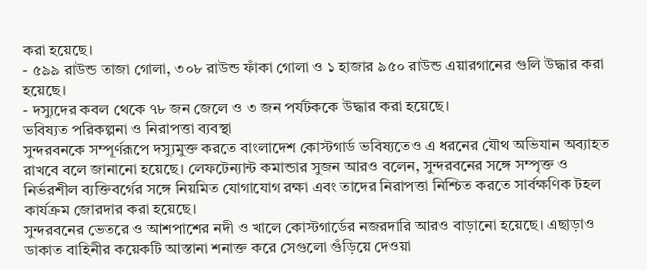করা হয়েছে।
- ৫৯৯ রাউন্ড তাজা গোলা, ৩০৮ রাউন্ড ফাঁকা গোলা ও ১ হাজার ৯৫০ রাউন্ড এয়ারগানের গুলি উদ্ধার করা হয়েছে।
- দস্যুদের কবল থেকে ৭৮ জন জেলে ও ৩ জন পর্যটককে উদ্ধার করা হয়েছে।
ভবিষ্যত পরিকল্পনা ও নিরাপত্তা ব্যবস্থা
সুন্দরবনকে সম্পূর্ণরূপে দস্যুমুক্ত করতে বাংলাদেশ কোস্টগার্ড ভবিষ্যতেও এ ধরনের যৌথ অভিযান অব্যাহত রাখবে বলে জানানো হয়েছে। লেফটেন্যান্ট কমান্ডার সুজন আরও বলেন, সুন্দরবনের সঙ্গে সম্পৃক্ত ও নির্ভরশীল ব্যক্তিবর্গের সঙ্গে নিয়মিত যোগাযোগ রক্ষা এবং তাদের নিরাপত্তা নিশ্চিত করতে সার্বক্ষণিক টহল কার্যক্রম জোরদার করা হয়েছে।
সুন্দরবনের ভেতরে ও আশপাশের নদী ও খালে কোস্টগার্ডের নজরদারি আরও বাড়ানো হয়েছে। এছাড়াও ডাকাত বাহিনীর কয়েকটি আস্তানা শনাক্ত করে সেগুলো গুঁড়িয়ে দেওয়া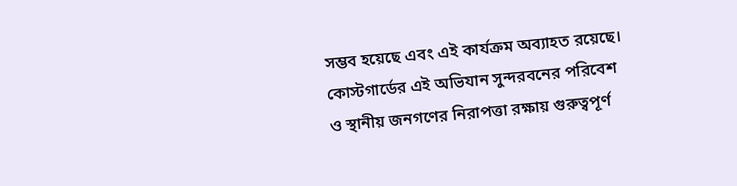সম্ভব হয়েছে এবং এই কার্যক্রম অব্যাহত রয়েছে।
কোস্টগার্ডের এই অভিযান সুন্দরবনের পরিবেশ ও স্থানীয় জনগণের নিরাপত্তা রক্ষায় গুরুত্বপূর্ণ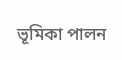ভূমিকা পালন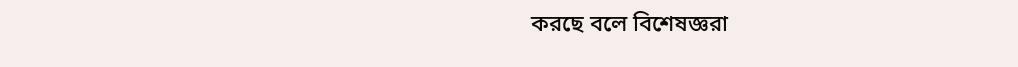করছে বলে বিশেষজ্ঞরা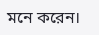মনে করেন।